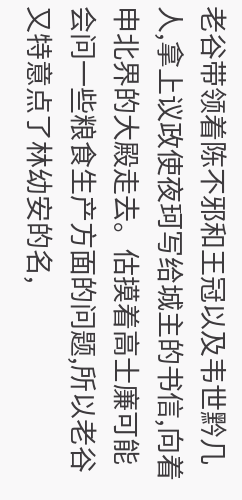老谷带领着陈不邪和王冠以及韦世黔几人,拿上议政使夜珂写给城主的书信,向着申北界的大殿走去。估摸着高士廉可能会问一些粮食生产方面的问题,所以老谷又特意点了林幼安的名,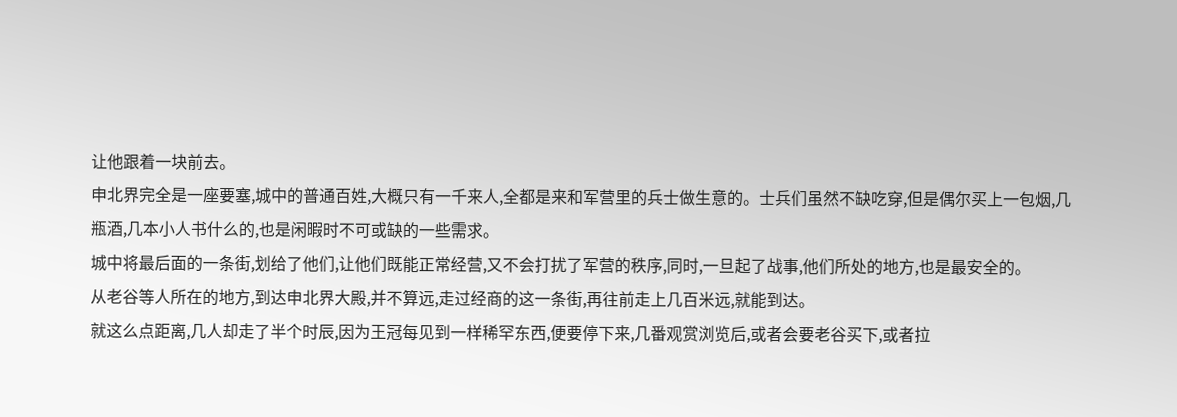让他跟着一块前去。
申北界完全是一座要塞,城中的普通百姓,大概只有一千来人,全都是来和军营里的兵士做生意的。士兵们虽然不缺吃穿,但是偶尔买上一包烟,几瓶酒,几本小人书什么的,也是闲暇时不可或缺的一些需求。
城中将最后面的一条街,划给了他们,让他们既能正常经营,又不会打扰了军营的秩序,同时,一旦起了战事,他们所处的地方,也是最安全的。
从老谷等人所在的地方,到达申北界大殿,并不算远,走过经商的这一条街,再往前走上几百米远,就能到达。
就这么点距离,几人却走了半个时辰,因为王冠每见到一样稀罕东西,便要停下来,几番观赏浏览后,或者会要老谷买下,或者拉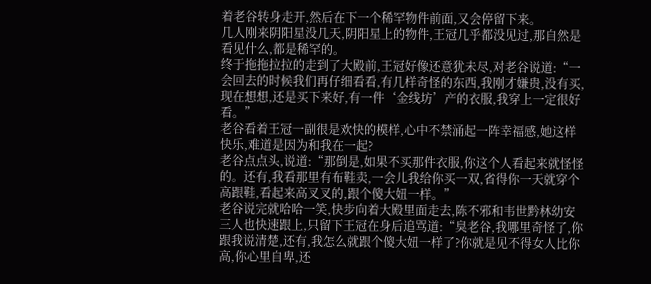着老谷转身走开,然后在下一个稀罕物件前面,又会停留下来。
几人刚来阴阳星没几天,阴阳星上的物件,王冠几乎都没见过,那自然是看见什么,都是稀罕的。
终于拖拖拉拉的走到了大殿前,王冠好像还意犹未尽,对老谷说道:“一会回去的时候我们再仔细看看,有几样奇怪的东西,我刚才嫌贵,没有买,现在想想,还是买下来好,有一件‘金线坊’产的衣服,我穿上一定很好看。”
老谷看着王冠一副很是欢快的模样,心中不禁涌起一阵幸福感,她这样快乐,难道是因为和我在一起?
老谷点点头,说道:“那倒是,如果不买那件衣服,你这个人看起来就怪怪的。还有,我看那里有布鞋卖,一会儿我给你买一双,省得你一天就穿个高跟鞋,看起来高叉叉的,跟个傻大妞一样。”
老谷说完就哈哈一笑,快步向着大殿里面走去,陈不邪和韦世黔林幼安三人也快速跟上,只留下王冠在身后追骂道:“臭老谷,我哪里奇怪了,你跟我说清楚,还有,我怎么就跟个傻大妞一样了?你就是见不得女人比你高,你心里自卑,还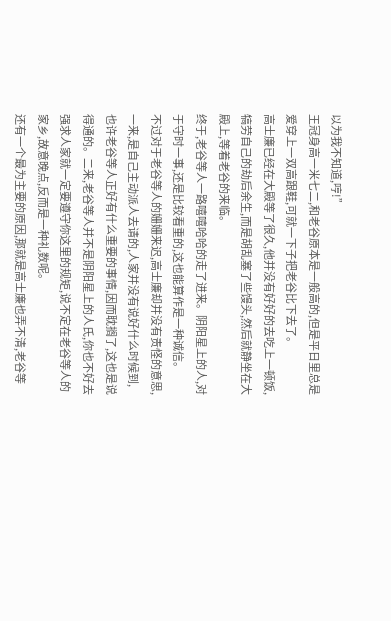以为我不知道,哼!”
王冠身高一米七二,和老谷原本是一般高的,但是平日里总是爱穿上一双高跟鞋,可就一下子把老谷比下去了。
高士廉已经在大殿等了很久,他并没有好好的去吃上一顿饭,犒劳自己的劫后余生,而是胡乱塞了些馒头,然后就静坐在大殿上,等着老谷的来临。
终于,老谷等人一路嘻嘻哈哈的走了进来。阴阳星上的人,对于守时一事,还是比较看重的,这也能算作是一种诚信。
不过对于老谷等人的姗姗来迟,高士廉却并没有责怪的意思,一来,是自己主动派人去请的,人家并没有说好什么时候到,也许老谷等人正好有什么重要的事情,因而耽搁了,这也是说得通的。二来,老谷等人并不是阴阳星上的人氏,你也不好去强求人家就一定要遵守你这里的规矩,说不定在老谷等人的家乡,故意晚点,反而是一种礼数呢。
还有一个最为主要的原因,那就是高士廉也弄不清,老谷等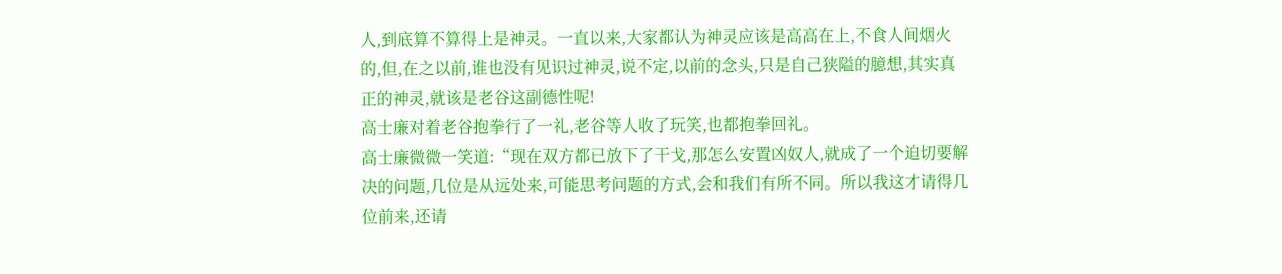人,到底算不算得上是神灵。一直以来,大家都认为神灵应该是高高在上,不食人间烟火的,但,在之以前,谁也没有见识过神灵,说不定,以前的念头,只是自己狭隘的臆想,其实真正的神灵,就该是老谷这副德性呢!
高士廉对着老谷抱拳行了一礼,老谷等人收了玩笑,也都抱拳回礼。
高士廉微微一笑道:“现在双方都已放下了干戈,那怎么安置凶奴人,就成了一个迫切要解决的问题,几位是从远处来,可能思考问题的方式,会和我们有所不同。所以我这才请得几位前来,还请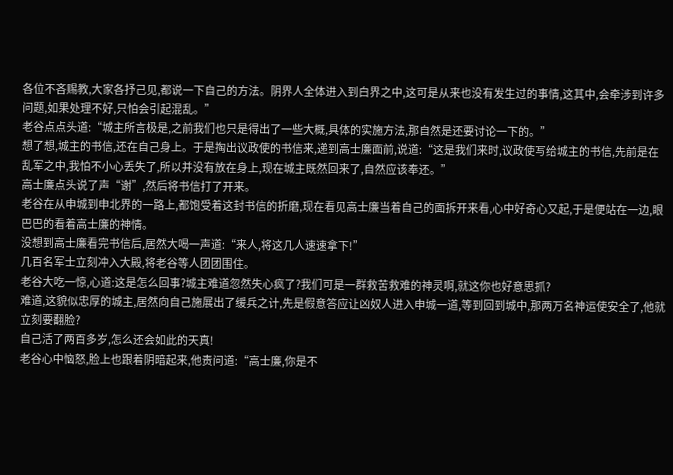各位不吝赐教,大家各抒己见,都说一下自己的方法。阴界人全体进入到白界之中,这可是从来也没有发生过的事情,这其中,会牵涉到许多问题,如果处理不好,只怕会引起混乱。”
老谷点点头道:“城主所言极是,之前我们也只是得出了一些大概,具体的实施方法,那自然是还要讨论一下的。”
想了想,城主的书信,还在自己身上。于是掏出议政使的书信来,递到高士廉面前,说道:“这是我们来时,议政使写给城主的书信,先前是在乱军之中,我怕不小心丢失了,所以并没有放在身上,现在城主既然回来了,自然应该奉还。”
高士廉点头说了声“谢”,然后将书信打了开来。
老谷在从申城到申北界的一路上,都饱受着这封书信的折磨,现在看见高士廉当着自己的面拆开来看,心中好奇心又起,于是便站在一边,眼巴巴的看着高士廉的神情。
没想到高士廉看完书信后,居然大喝一声道:“来人,将这几人速速拿下!”
几百名军士立刻冲入大殿,将老谷等人团团围住。
老谷大吃一惊,心道:这是怎么回事?城主难道忽然失心疯了?我们可是一群救苦救难的神灵啊,就这你也好意思抓?
难道,这貌似忠厚的城主,居然向自己施展出了缓兵之计,先是假意答应让凶奴人进入申城一道,等到回到城中,那两万名神运使安全了,他就立刻要翻脸?
自己活了两百多岁,怎么还会如此的天真!
老谷心中恼怒,脸上也跟着阴暗起来,他责问道:“高士廉,你是不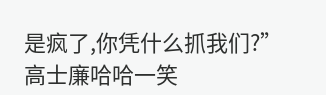是疯了,你凭什么抓我们?”
高士廉哈哈一笑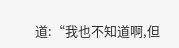道:“我也不知道啊,但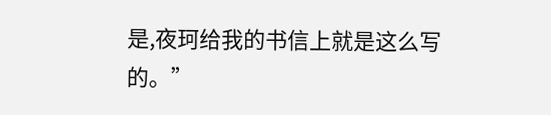是,夜珂给我的书信上就是这么写的。”